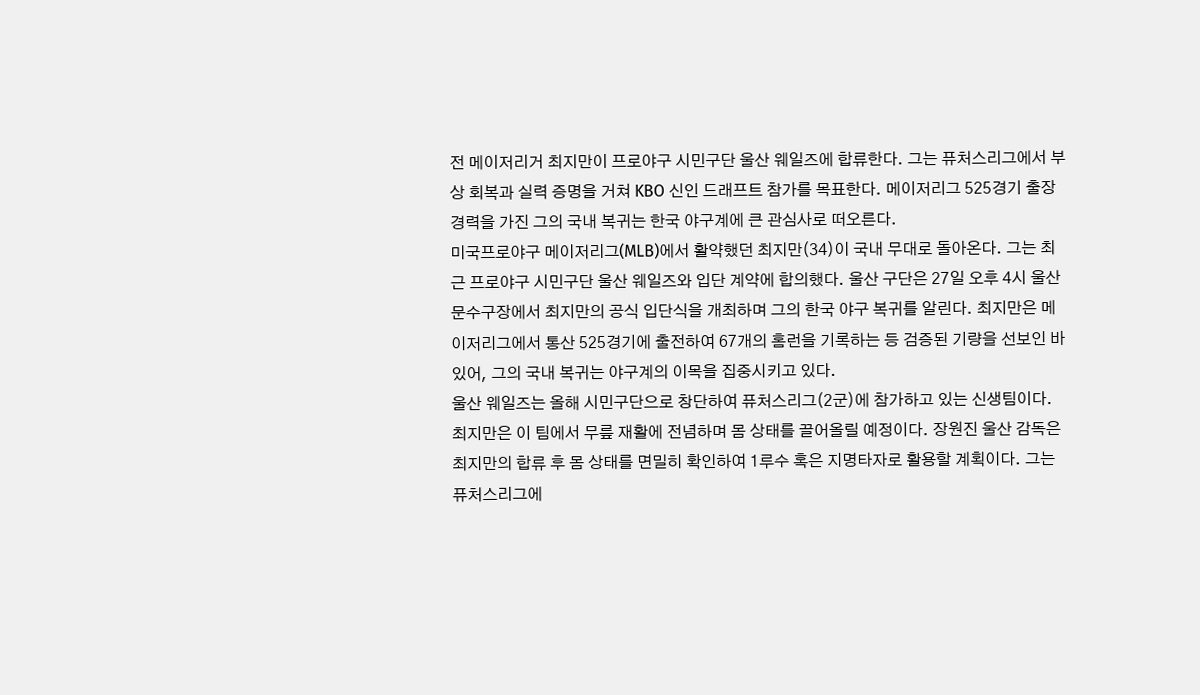전 메이저리거 최지만이 프로야구 시민구단 울산 웨일즈에 합류한다. 그는 퓨처스리그에서 부상 회복과 실력 증명을 거쳐 KBO 신인 드래프트 참가를 목표한다. 메이저리그 525경기 출장 경력을 가진 그의 국내 복귀는 한국 야구계에 큰 관심사로 떠오른다.
미국프로야구 메이저리그(MLB)에서 활약했던 최지만(34)이 국내 무대로 돌아온다. 그는 최근 프로야구 시민구단 울산 웨일즈와 입단 계약에 합의했다. 울산 구단은 27일 오후 4시 울산 문수구장에서 최지만의 공식 입단식을 개최하며 그의 한국 야구 복귀를 알린다. 최지만은 메이저리그에서 통산 525경기에 출전하여 67개의 홈런을 기록하는 등 검증된 기량을 선보인 바 있어, 그의 국내 복귀는 야구계의 이목을 집중시키고 있다.
울산 웨일즈는 올해 시민구단으로 창단하여 퓨처스리그(2군)에 참가하고 있는 신생팀이다. 최지만은 이 팀에서 무릎 재활에 전념하며 몸 상태를 끌어올릴 예정이다. 장원진 울산 감독은 최지만의 합류 후 몸 상태를 면밀히 확인하여 1루수 혹은 지명타자로 활용할 계획이다. 그는 퓨처스리그에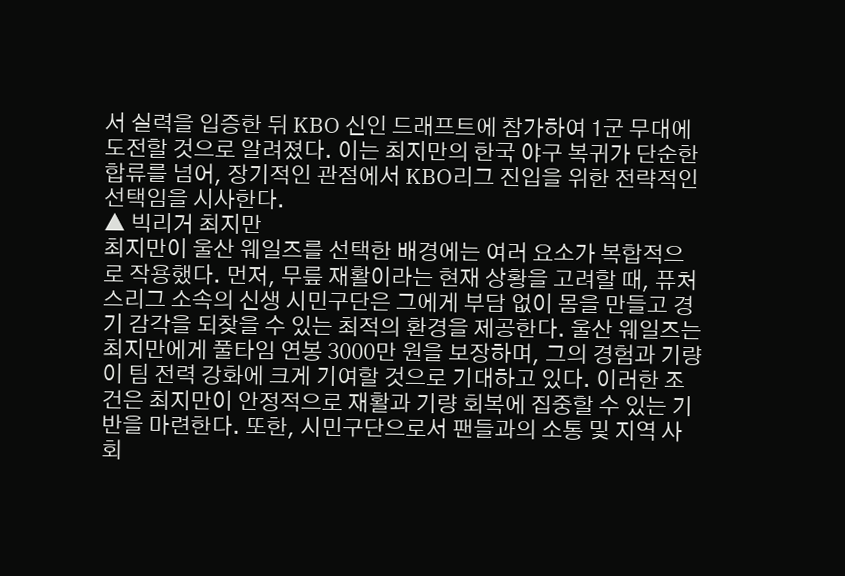서 실력을 입증한 뒤 KBO 신인 드래프트에 참가하여 1군 무대에 도전할 것으로 알려졌다. 이는 최지만의 한국 야구 복귀가 단순한 합류를 넘어, 장기적인 관점에서 KBO리그 진입을 위한 전략적인 선택임을 시사한다.
▲ 빅리거 최지만
최지만이 울산 웨일즈를 선택한 배경에는 여러 요소가 복합적으로 작용했다. 먼저, 무릎 재활이라는 현재 상황을 고려할 때, 퓨처스리그 소속의 신생 시민구단은 그에게 부담 없이 몸을 만들고 경기 감각을 되찾을 수 있는 최적의 환경을 제공한다. 울산 웨일즈는 최지만에게 풀타임 연봉 3000만 원을 보장하며, 그의 경험과 기량이 팀 전력 강화에 크게 기여할 것으로 기대하고 있다. 이러한 조건은 최지만이 안정적으로 재활과 기량 회복에 집중할 수 있는 기반을 마련한다. 또한, 시민구단으로서 팬들과의 소통 및 지역 사회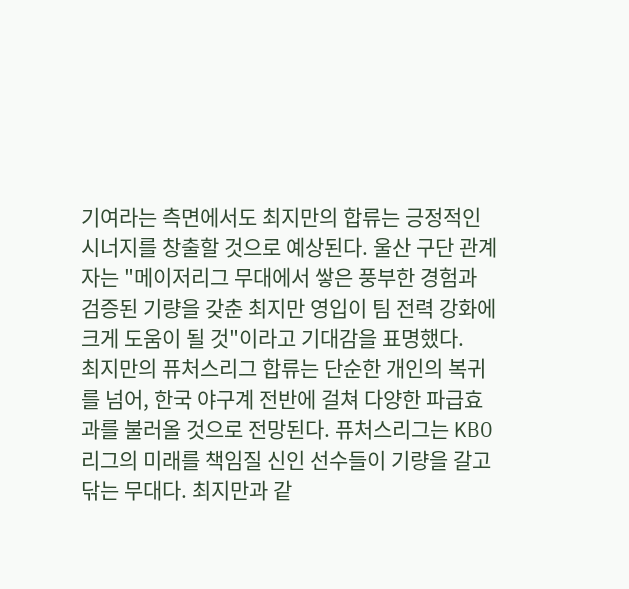기여라는 측면에서도 최지만의 합류는 긍정적인 시너지를 창출할 것으로 예상된다. 울산 구단 관계자는 "메이저리그 무대에서 쌓은 풍부한 경험과 검증된 기량을 갖춘 최지만 영입이 팀 전력 강화에 크게 도움이 될 것"이라고 기대감을 표명했다.
최지만의 퓨처스리그 합류는 단순한 개인의 복귀를 넘어, 한국 야구계 전반에 걸쳐 다양한 파급효과를 불러올 것으로 전망된다. 퓨처스리그는 KBO리그의 미래를 책임질 신인 선수들이 기량을 갈고닦는 무대다. 최지만과 같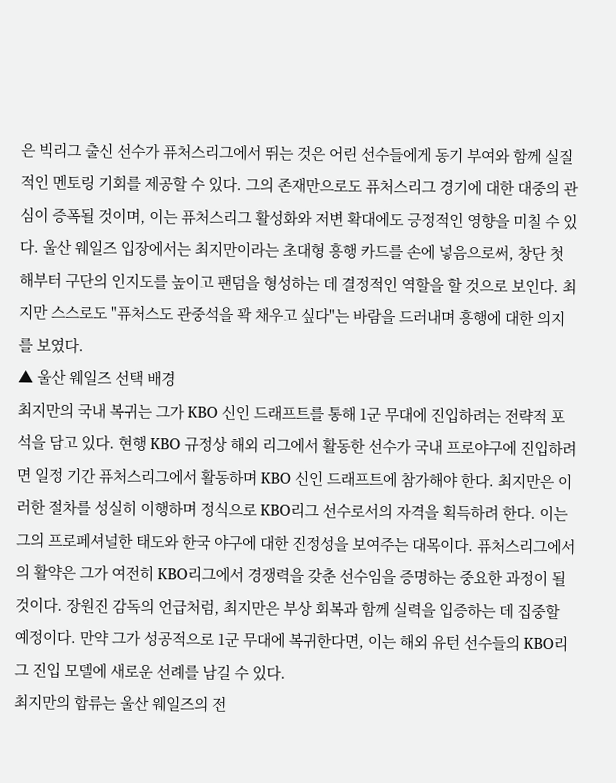은 빅리그 출신 선수가 퓨처스리그에서 뛰는 것은 어린 선수들에게 동기 부여와 함께 실질적인 멘토링 기회를 제공할 수 있다. 그의 존재만으로도 퓨처스리그 경기에 대한 대중의 관심이 증폭될 것이며, 이는 퓨처스리그 활성화와 저변 확대에도 긍정적인 영향을 미칠 수 있다. 울산 웨일즈 입장에서는 최지만이라는 초대형 흥행 카드를 손에 넣음으로써, 창단 첫 해부터 구단의 인지도를 높이고 팬덤을 형성하는 데 결정적인 역할을 할 것으로 보인다. 최지만 스스로도 "퓨처스도 관중석을 꽉 채우고 싶다"는 바람을 드러내며 흥행에 대한 의지를 보였다.
▲ 울산 웨일즈 선택 배경
최지만의 국내 복귀는 그가 KBO 신인 드래프트를 통해 1군 무대에 진입하려는 전략적 포석을 담고 있다. 현행 KBO 규정상 해외 리그에서 활동한 선수가 국내 프로야구에 진입하려면 일정 기간 퓨처스리그에서 활동하며 KBO 신인 드래프트에 참가해야 한다. 최지만은 이러한 절차를 성실히 이행하며 정식으로 KBO리그 선수로서의 자격을 획득하려 한다. 이는 그의 프로페셔널한 태도와 한국 야구에 대한 진정성을 보여주는 대목이다. 퓨처스리그에서의 활약은 그가 여전히 KBO리그에서 경쟁력을 갖춘 선수임을 증명하는 중요한 과정이 될 것이다. 장원진 감독의 언급처럼, 최지만은 부상 회복과 함께 실력을 입증하는 데 집중할 예정이다. 만약 그가 성공적으로 1군 무대에 복귀한다면, 이는 해외 유턴 선수들의 KBO리그 진입 모델에 새로운 선례를 남길 수 있다.
최지만의 합류는 울산 웨일즈의 전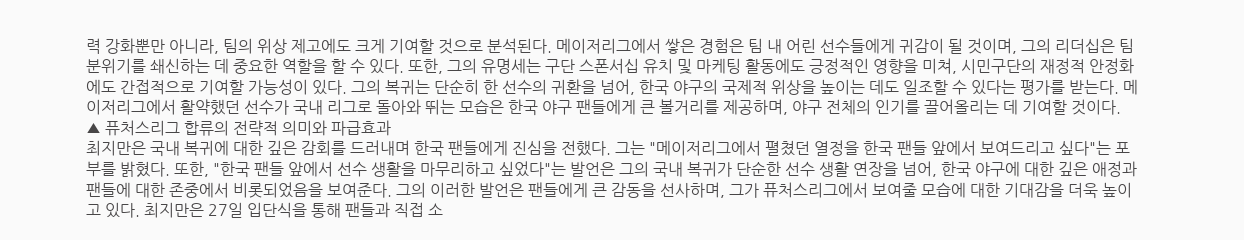력 강화뿐만 아니라, 팀의 위상 제고에도 크게 기여할 것으로 분석된다. 메이저리그에서 쌓은 경험은 팀 내 어린 선수들에게 귀감이 될 것이며, 그의 리더십은 팀 분위기를 쇄신하는 데 중요한 역할을 할 수 있다. 또한, 그의 유명세는 구단 스폰서십 유치 및 마케팅 활동에도 긍정적인 영향을 미쳐, 시민구단의 재정적 안정화에도 간접적으로 기여할 가능성이 있다. 그의 복귀는 단순히 한 선수의 귀환을 넘어, 한국 야구의 국제적 위상을 높이는 데도 일조할 수 있다는 평가를 받는다. 메이저리그에서 활약했던 선수가 국내 리그로 돌아와 뛰는 모습은 한국 야구 팬들에게 큰 볼거리를 제공하며, 야구 전체의 인기를 끌어올리는 데 기여할 것이다.
▲ 퓨처스리그 합류의 전략적 의미와 파급효과
최지만은 국내 복귀에 대한 깊은 감회를 드러내며 한국 팬들에게 진심을 전했다. 그는 "메이저리그에서 펼쳤던 열정을 한국 팬들 앞에서 보여드리고 싶다"는 포부를 밝혔다. 또한, "한국 팬들 앞에서 선수 생활을 마무리하고 싶었다"는 발언은 그의 국내 복귀가 단순한 선수 생활 연장을 넘어, 한국 야구에 대한 깊은 애정과 팬들에 대한 존중에서 비롯되었음을 보여준다. 그의 이러한 발언은 팬들에게 큰 감동을 선사하며, 그가 퓨처스리그에서 보여줄 모습에 대한 기대감을 더욱 높이고 있다. 최지만은 27일 입단식을 통해 팬들과 직접 소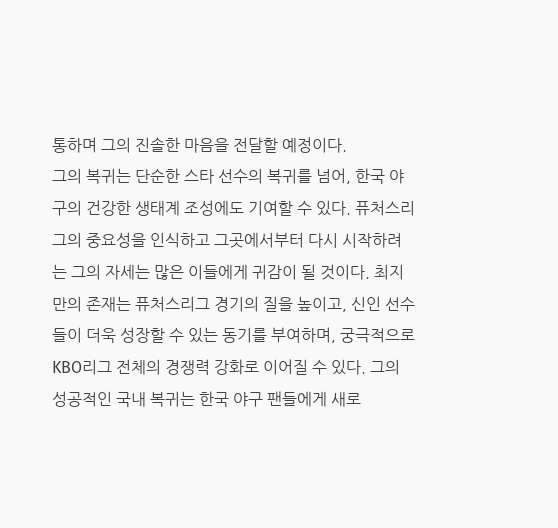통하며 그의 진솔한 마음을 전달할 예정이다.
그의 복귀는 단순한 스타 선수의 복귀를 넘어, 한국 야구의 건강한 생태계 조성에도 기여할 수 있다. 퓨처스리그의 중요성을 인식하고 그곳에서부터 다시 시작하려는 그의 자세는 많은 이들에게 귀감이 될 것이다. 최지만의 존재는 퓨처스리그 경기의 질을 높이고, 신인 선수들이 더욱 성장할 수 있는 동기를 부여하며, 궁극적으로 KBO리그 전체의 경쟁력 강화로 이어질 수 있다. 그의 성공적인 국내 복귀는 한국 야구 팬들에게 새로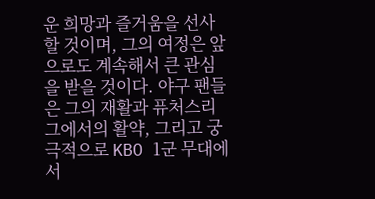운 희망과 즐거움을 선사할 것이며, 그의 여정은 앞으로도 계속해서 큰 관심을 받을 것이다. 야구 팬들은 그의 재활과 퓨처스리그에서의 활약, 그리고 궁극적으로 KBO 1군 무대에서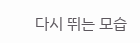다시 뛰는 모습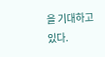을 기대하고 있다.